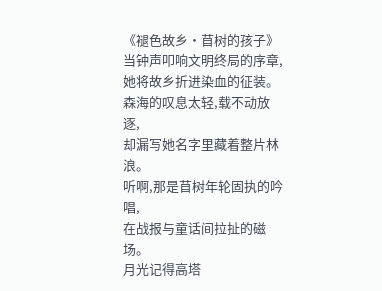《褪色故乡·苜树的孩子》
当钟声叩响文明终局的序章,
她将故乡折进染血的征装。
森海的叹息太轻,载不动放逐,
却漏写她名字里藏着整片林浪。
听啊,那是苜树年轮固执的吟唱,
在战报与童话间拉扯的磁场。
月光记得高塔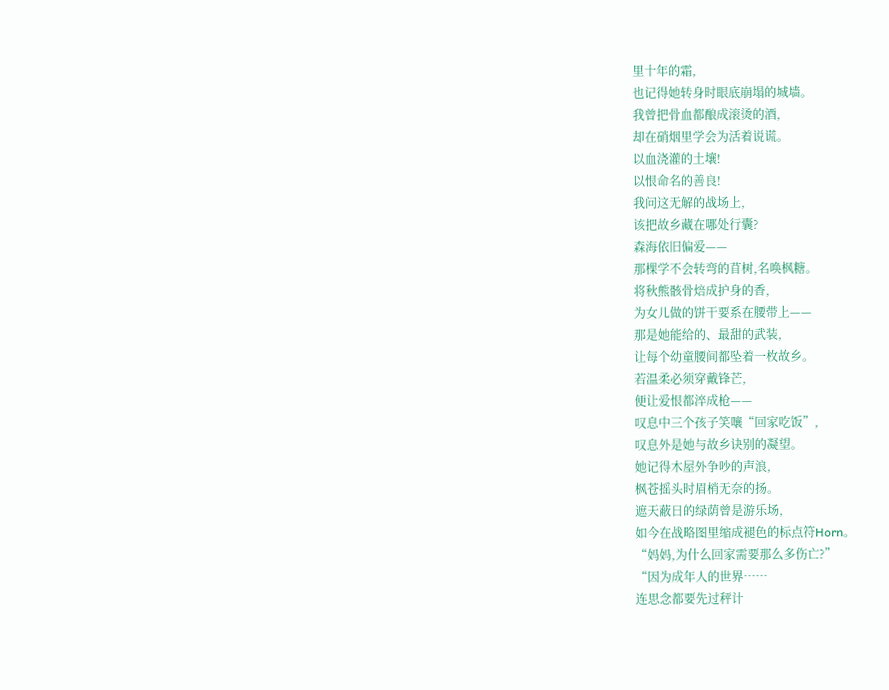里十年的霜,
也记得她转身时眼底崩塌的城墙。
我曾把骨血都酿成滚烫的酒,
却在硝烟里学会为活着说谎。
以血浇灌的土壤!
以恨命名的善良!
我问这无解的战场上,
该把故乡藏在哪处行囊?
森海依旧偏爱——
那棵学不会转弯的苜树,名唤枫糖。
将秋熊骸骨焙成护身的香,
为女儿做的饼干要系在腰带上——
那是她能给的、最甜的武装,
让每个幼童腰间都坠着一枚故乡。
若温柔必须穿戴锋芒,
便让爱恨都淬成枪——
叹息中三个孩子笑嚷“回家吃饭”,
叹息外是她与故乡诀别的凝望。
她记得木屋外争吵的声浪,
枫苍摇头时眉梢无奈的扬。
遮天蔽日的绿荫曾是游乐场,
如今在战略图里缩成褪色的标点符Horn。
“妈妈,为什么回家需要那么多伤亡?”
“因为成年人的世界……
连思念都要先过秤计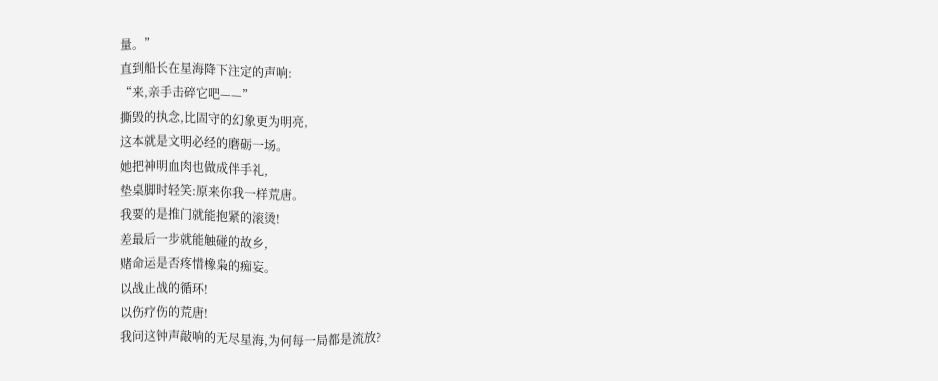量。”
直到船长在星海降下注定的声响:
“来,亲手击碎它吧——”
撕毁的执念,比固守的幻象更为明亮,
这本就是文明必经的磨砺一场。
她把神明血肉也做成伴手礼,
垫桌脚时轻笑:原来你我一样荒唐。
我要的是推门就能抱紧的滚烫!
差最后一步就能触碰的故乡,
赌命运是否疼惜橡枭的痴妄。
以战止战的循环!
以伤疗伤的荒唐!
我问这钟声敲响的无尽星海,为何每一局都是流放?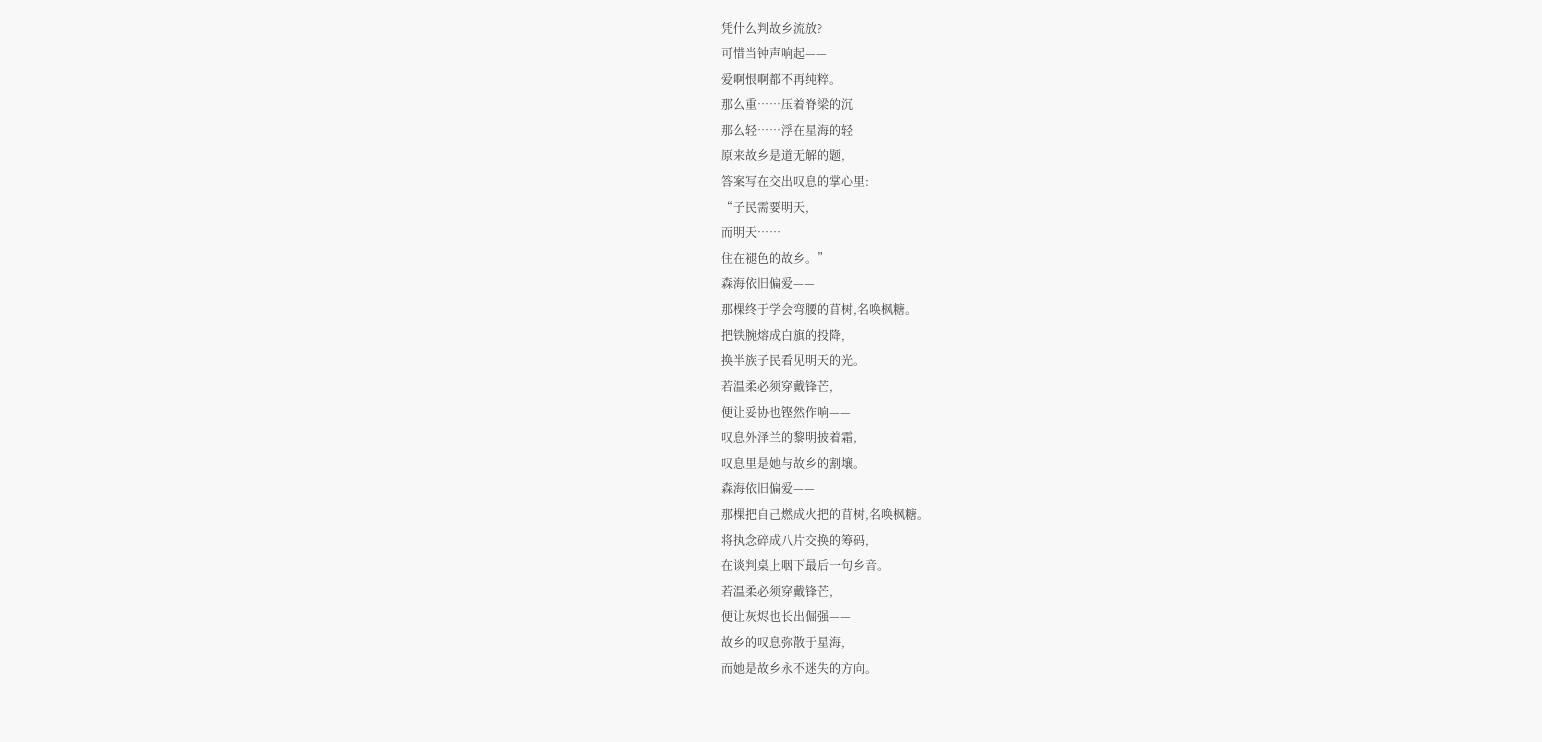凭什么判故乡流放?
可惜当钟声响起——
爱啊恨啊都不再纯粹。
那么重……压着脊梁的沉
那么轻……浮在星海的轻
原来故乡是道无解的题,
答案写在交出叹息的掌心里:
“子民需要明天,
而明天……
住在褪色的故乡。”
森海依旧偏爱——
那棵终于学会弯腰的苜树,名唤枫糖。
把铁腕熔成白旗的投降,
换半族子民看见明天的光。
若温柔必须穿戴锋芒,
便让妥协也铿然作响——
叹息外泽兰的黎明披着霜,
叹息里是她与故乡的割壤。
森海依旧偏爱——
那棵把自己燃成火把的苜树,名唤枫糖。
将执念碎成八片交换的筹码,
在谈判桌上咽下最后一句乡音。
若温柔必须穿戴锋芒,
便让灰烬也长出倔强——
故乡的叹息弥散于星海,
而她是故乡永不迷失的方向。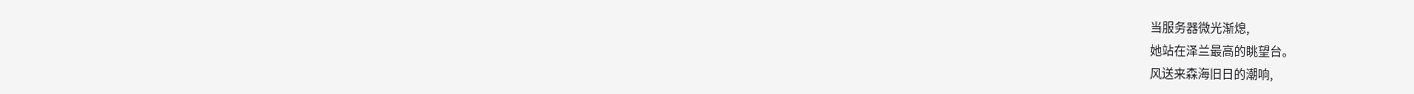当服务器微光渐熄,
她站在泽兰最高的眺望台。
风送来森海旧日的潮响,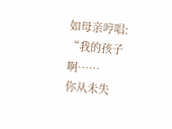如母亲哼唱:
“我的孩子啊……
你从未失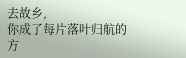去故乡,
你成了每片落叶归航的方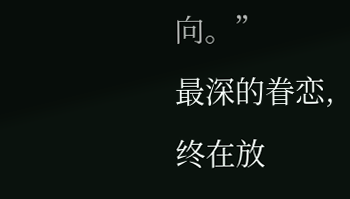向。”
最深的眷恋,
终在放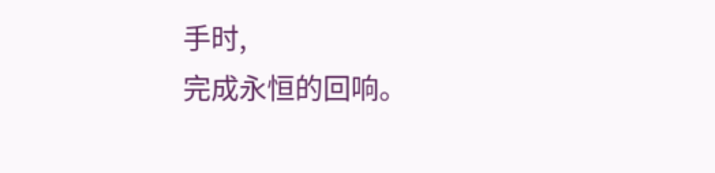手时,
完成永恒的回响。